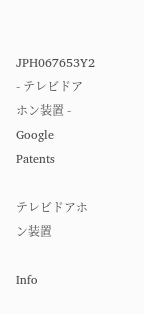JPH067653Y2 - テレビドアホン装置 - Google Patents

テレビドアホン装置

Info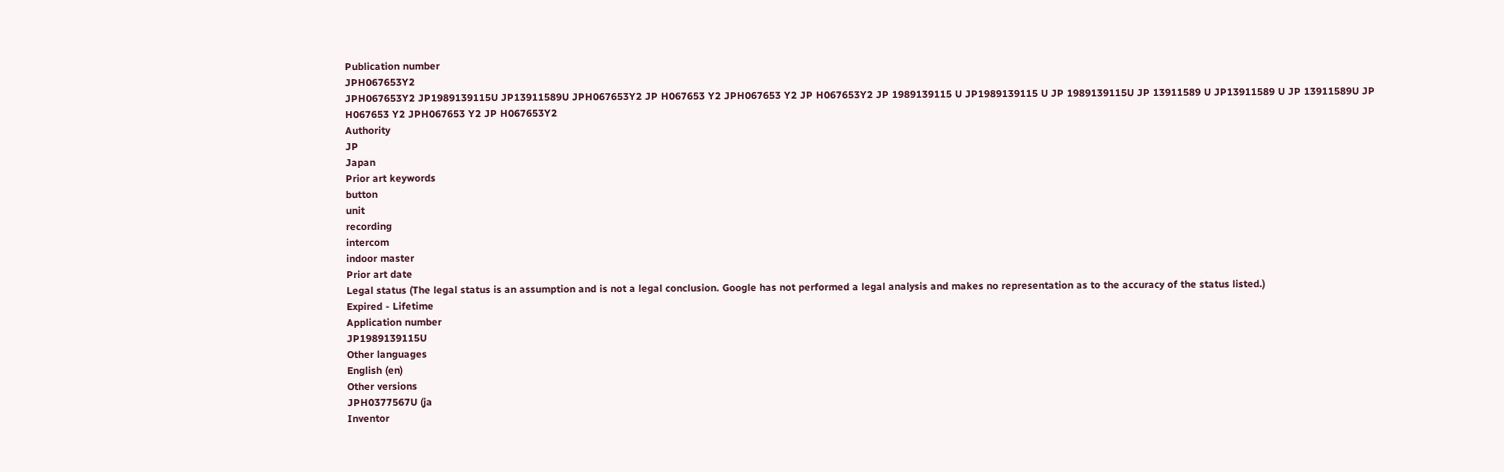Publication number
JPH067653Y2
JPH067653Y2 JP1989139115U JP13911589U JPH067653Y2 JP H067653 Y2 JPH067653 Y2 JP H067653Y2 JP 1989139115 U JP1989139115 U JP 1989139115U JP 13911589 U JP13911589 U JP 13911589U JP H067653 Y2 JPH067653 Y2 JP H067653Y2
Authority
JP
Japan
Prior art keywords
button
unit
recording
intercom
indoor master
Prior art date
Legal status (The legal status is an assumption and is not a legal conclusion. Google has not performed a legal analysis and makes no representation as to the accuracy of the status listed.)
Expired - Lifetime
Application number
JP1989139115U
Other languages
English (en)
Other versions
JPH0377567U (ja
Inventor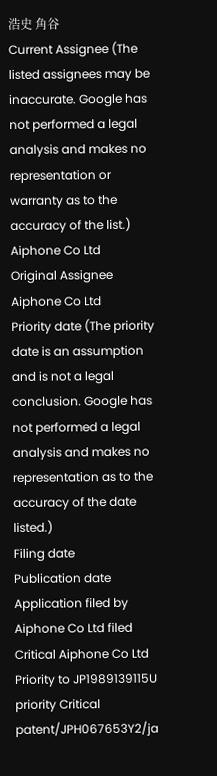浩史 角谷
Current Assignee (The listed assignees may be inaccurate. Google has not performed a legal analysis and makes no representation or warranty as to the accuracy of the list.)
Aiphone Co Ltd
Original Assignee
Aiphone Co Ltd
Priority date (The priority date is an assumption and is not a legal conclusion. Google has not performed a legal analysis and makes no representation as to the accuracy of the date listed.)
Filing date
Publication date
Application filed by Aiphone Co Ltd filed Critical Aiphone Co Ltd
Priority to JP1989139115U priority Critical patent/JPH067653Y2/ja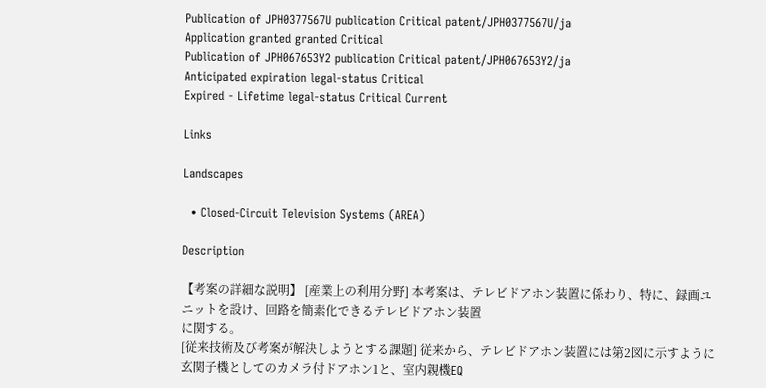Publication of JPH0377567U publication Critical patent/JPH0377567U/ja
Application granted granted Critical
Publication of JPH067653Y2 publication Critical patent/JPH067653Y2/ja
Anticipated expiration legal-status Critical
Expired - Lifetime legal-status Critical Current

Links

Landscapes

  • Closed-Circuit Television Systems (AREA)

Description

【考案の詳細な説明】 [産業上の利用分野] 本考案は、テレビドアホン装置に係わり、特に、録画ユ
ニットを設け、回路を簡素化できるテレビドアホン装置
に関する。
[従来技術及び考案が解決しようとする課題] 従来から、テレビドアホン装置には第2図に示すように
玄関子機としてのカメラ付ドアホン1と、室内親機EQ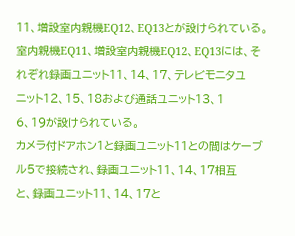11、増設室内親機EQ12、EQ13とが設けられている。
室内親機EQ11、増設室内親機EQ12、EQ13には、そ
れぞれ録画ユニット11、14、17、テレビモニタユ
ニット12、15、18および通話ユニット13、1
6、19が設けられている。
カメラ付ドアホン1と録画ユニット11との間はケーブ
ル5で接続され、録画ユニット11、14、17相互
と、録画ユニット11、14、17と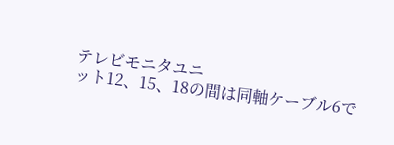テレビモニタユニ
ット12、15、18の間は同軸ケーブル6で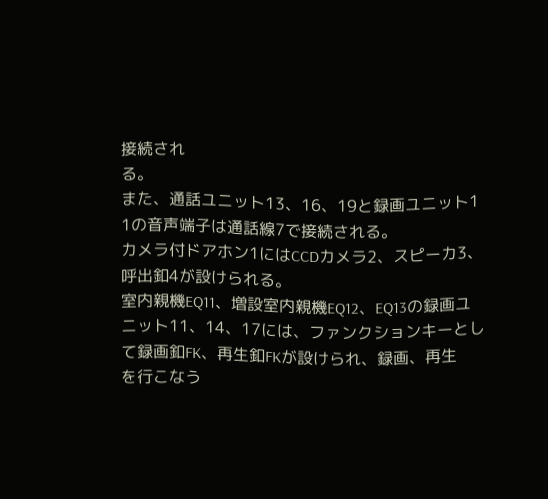接続され
る。
また、通話ユニット13、16、19と録画ユニット1
1の音声端子は通話線7で接続される。
カメラ付ドアホン1にはCCDカメラ2、スピーカ3、
呼出釦4が設けられる。
室内親機EQ11、増設室内親機EQ12、EQ13の録画ユ
ニット11、14、17には、ファンクションキーとし
て録画釦FK、再生釦FKが設けられ、録画、再生
を行こなう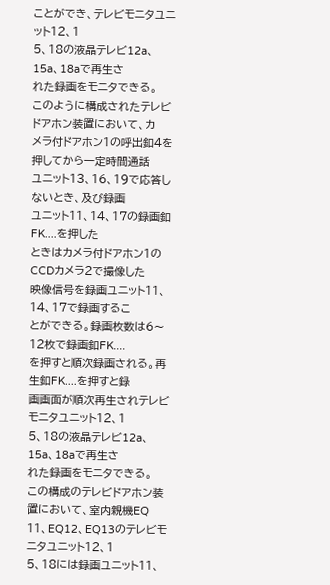ことができ、テレビモニタユニット12、1
5、18の液晶テレビ12a、15a、18aで再生さ
れた録画をモニタできる。
このように構成されたテレビドアホン装置において、カ
メラ付ドアホン1の呼出釦4を押してから一定時間通話
ユニット13、16、19で応答しないとき、及び録画
ユニット11、14、17の録画釦FK‥‥を押した
ときはカメラ付ドアホン1のCCDカメラ2で撮像した
映像信号を録画ユニット11、14、17で録画するこ
とができる。録画枚数は6〜12枚で録画釦FK‥‥
を押すと順次録画される。再生釦FK‥‥を押すと録
画画面が順次再生されテレビモニタユニット12、1
5、18の液晶テレビ12a、15a、18aで再生さ
れた録画をモニタできる。
この構成のテレビドアホン装置において、室内親機EQ
11、EQ12、EQ13のテレビモニタユニット12、1
5、18には録画ユニット11、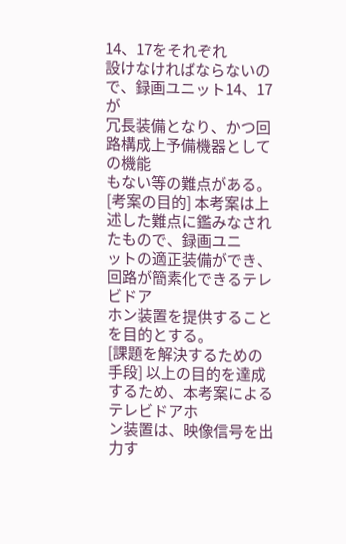14、17をそれぞれ
設けなければならないので、録画ユニット14、17が
冗長装備となり、かつ回路構成上予備機器としての機能
もない等の難点がある。
[考案の目的] 本考案は上述した難点に鑑みなされたもので、録画ユニ
ットの適正装備ができ、回路が簡素化できるテレビドア
ホン装置を提供することを目的とする。
[課題を解決するための手段] 以上の目的を達成するため、本考案によるテレビドアホ
ン装置は、映像信号を出力す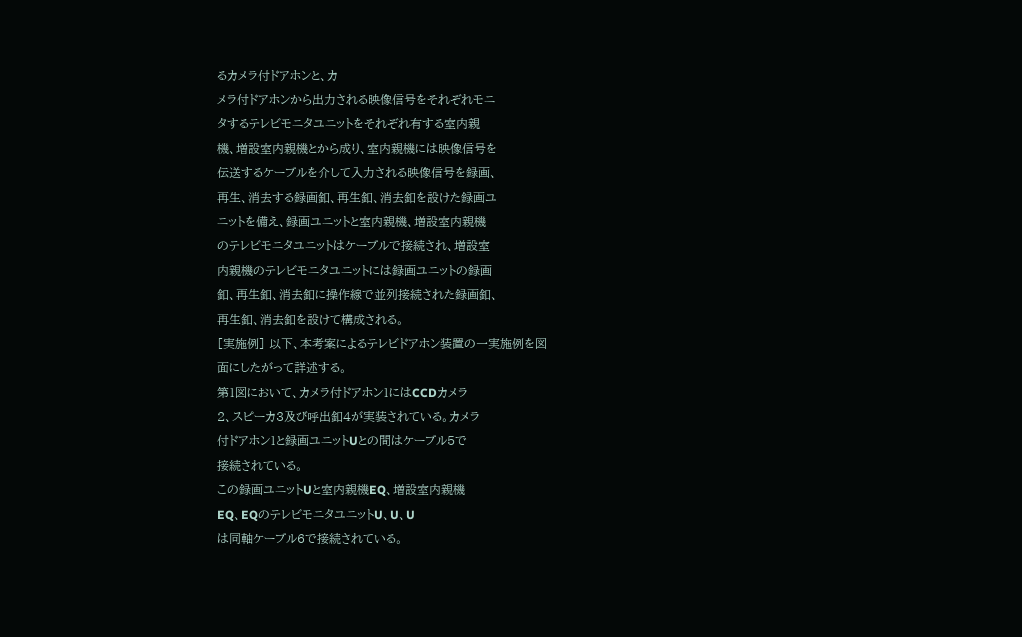るカメラ付ドアホンと、カ
メラ付ドアホンから出力される映像信号をそれぞれモニ
タするテレビモニタユニットをそれぞれ有する室内親
機、増設室内親機とから成り、室内親機には映像信号を
伝送するケーブルを介して入力される映像信号を録画、
再生、消去する録画釦、再生釦、消去釦を設けた録画ユ
ニットを備え、録画ユニットと室内親機、増設室内親機
のテレビモニタユニットはケーブルで接続され、増設室
内親機のテレビモニタユニットには録画ユニットの録画
釦、再生釦、消去釦に操作線で並列接続された録画釦、
再生釦、消去釦を設けて構成される。
[実施例] 以下、本考案によるテレビドアホン装置の一実施例を図
面にしたがって詳述する。
第1図において、カメラ付ドアホン1にはCCDカメラ
2、スピーカ3及び呼出釦4が実装されている。カメラ
付ドアホン1と録画ユニットUとの間はケーブル5で
接続されている。
この録画ユニットUと室内親機EQ、増設室内親機
EQ、EQのテレビモニタユニットU、U、U
は同軸ケーブル6で接続されている。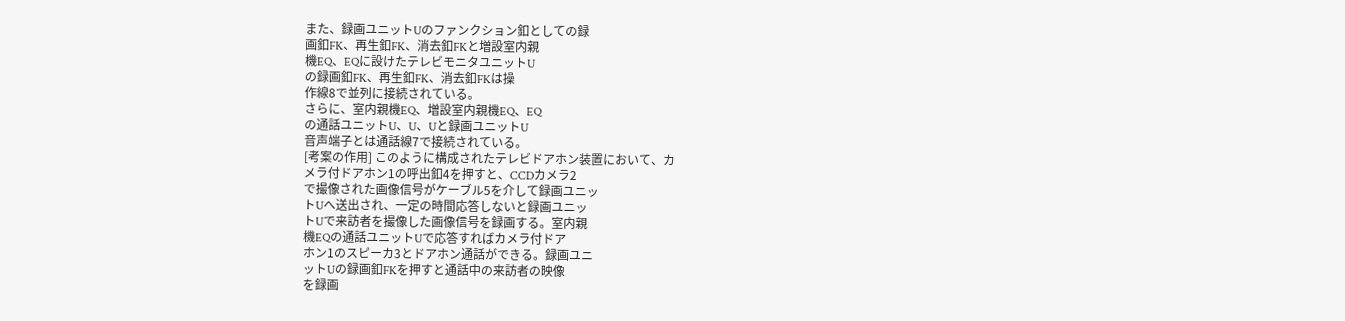また、録画ユニットUのファンクション釦としての録
画釦FK、再生釦FK、消去釦FKと増設室内親
機EQ、EQに設けたテレビモニタユニットU
の録画釦FK、再生釦FK、消去釦FKは操
作線8で並列に接続されている。
さらに、室内親機EQ、増設室内親機EQ、EQ
の通話ユニットU、U、Uと録画ユニットU
音声端子とは通話線7で接続されている。
[考案の作用] このように構成されたテレビドアホン装置において、カ
メラ付ドアホン1の呼出釦4を押すと、CCDカメラ2
で撮像された画像信号がケーブル5を介して録画ユニッ
トUへ送出され、一定の時間応答しないと録画ユニッ
トUで来訪者を撮像した画像信号を録画する。室内親
機EQの通話ユニットUで応答すればカメラ付ドア
ホン1のスピーカ3とドアホン通話ができる。録画ユニ
ットUの録画釦FKを押すと通話中の来訪者の映像
を録画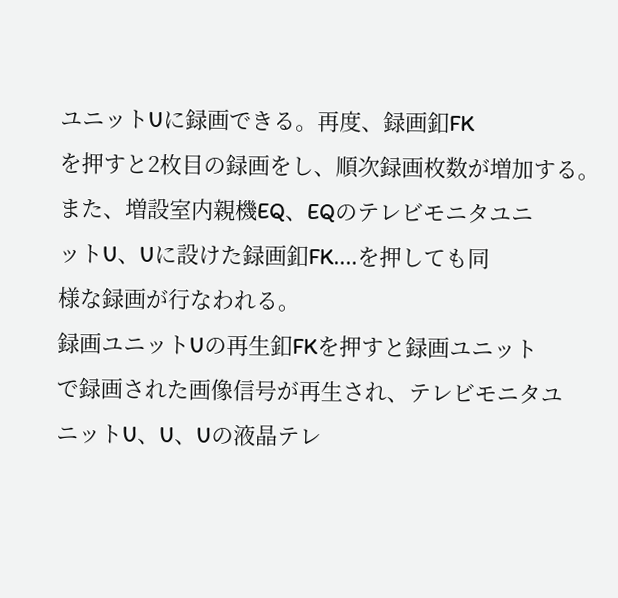ユニットUに録画できる。再度、録画釦FK
を押すと2枚目の録画をし、順次録画枚数が増加する。
また、増設室内親機EQ、EQのテレビモニタユニ
ットU、Uに設けた録画釦FK‥‥を押しても同
様な録画が行なわれる。
録画ユニットUの再生釦FKを押すと録画ユニット
で録画された画像信号が再生され、テレビモニタユ
ニットU、U、Uの液晶テレ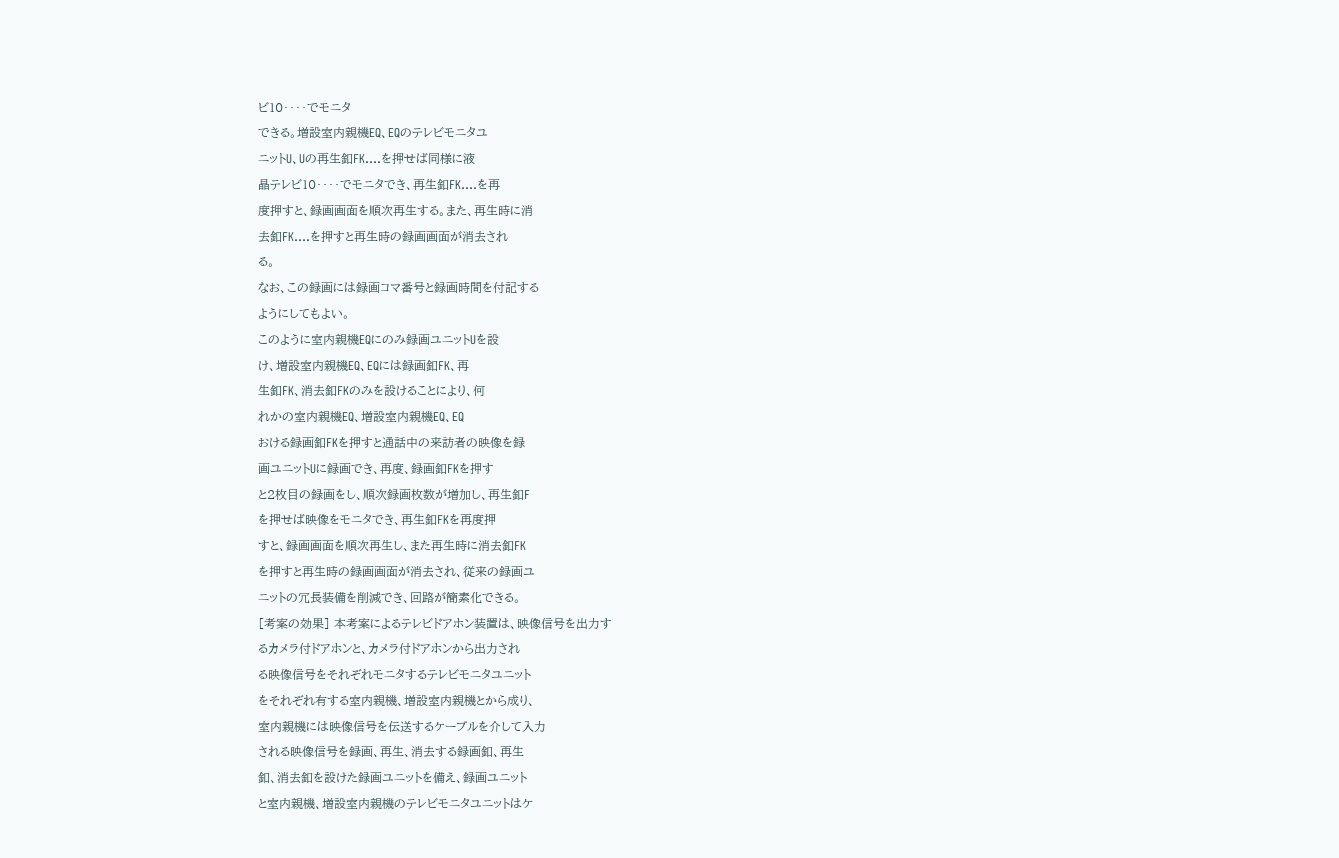ビ10‥‥でモニタ
できる。増設室内親機EQ、EQのテレビモニタユ
ニットU、Uの再生釦FK‥‥を押せば同様に液
晶テレビ10‥‥でモニタでき、再生釦FK‥‥を再
度押すと、録画画面を順次再生する。また、再生時に消
去釦FK‥‥を押すと再生時の録画画面が消去され
る。
なお、この録画には録画コマ番号と録画時間を付記する
ようにしてもよい。
このように室内親機EQにのみ録画ユニットUを設
け、増設室内親機EQ、EQには録画釦FK、再
生釦FK、消去釦FKのみを設けることにより、何
れかの室内親機EQ、増設室内親機EQ、EQ
おける録画釦FKを押すと通話中の来訪者の映像を録
画ユニットUに録画でき、再度、録画釦FKを押す
と2枚目の録画をし、順次録画枚数が増加し、再生釦F
を押せば映像をモニタでき、再生釦FKを再度押
すと、録画画面を順次再生し、また再生時に消去釦FK
を押すと再生時の録画画面が消去され、従来の録画ユ
ニットの冗長装備を削減でき、回路が簡素化できる。
[考案の効果] 本考案によるテレビドアホン装置は、映像信号を出力す
るカメラ付ドアホンと、カメラ付ドアホンから出力され
る映像信号をそれぞれモニタするテレビモニタユニット
をそれぞれ有する室内親機、増設室内親機とから成り、
室内親機には映像信号を伝送するケーブルを介して入力
される映像信号を録画、再生、消去する録画釦、再生
釦、消去釦を設けた録画ユニットを備え、録画ユニット
と室内親機、増設室内親機のテレビモニタユニットはケ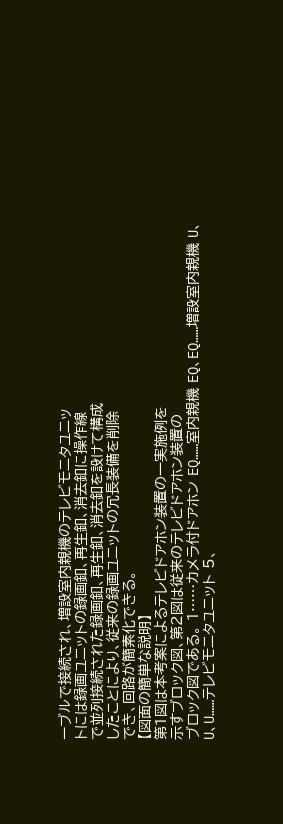ーブルで接続され、増設室内親機のテレビモニタユニッ
トには録画ユニットの録画釦、再生釦、消去釦に操作線
で並列接続された録画釦、再生釦、消去釦を設けて構成
したことにより、従来の録画ユニットの冗長装備を削除
でき、回路が簡素化できる。
【図面の簡単な説明】
第1図は本考案によるテレビドアホン装置の一実施例を
示すブロック図、第2図は従来のテレビドアホン装置の
ブロック図である。 1……カメラ付ドアホン EQ……室内親機 EQ、EQ……増設室内親機 U、U、U……テレビモニタユニット 5、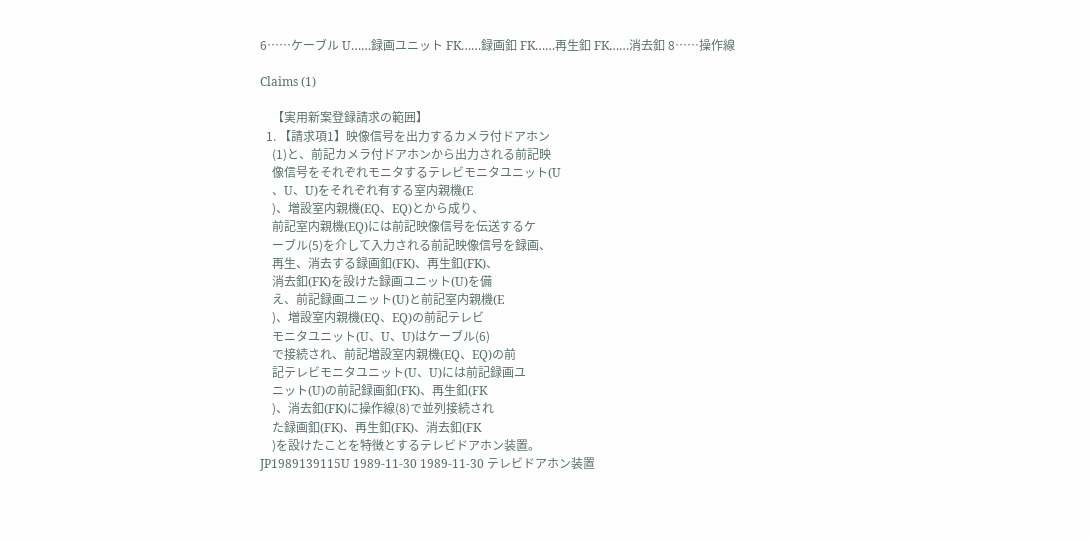6……ケーブル U……録画ユニット FK……録画釦 FK……再生釦 FK……消去釦 8……操作線

Claims (1)

    【実用新案登録請求の範囲】
  1. 【請求項1】映像信号を出力するカメラ付ドアホン
    (1)と、前記カメラ付ドアホンから出力される前記映
    像信号をそれぞれモニタするテレビモニタユニット(U
    、U、U)をそれぞれ有する室内親機(E
    )、増設室内親機(EQ、EQ)とから成り、
    前記室内親機(EQ)には前記映像信号を伝送するケ
    ーブル(5)を介して入力される前記映像信号を録画、
    再生、消去する録画釦(FK)、再生釦(FK)、
    消去釦(FK)を設けた録画ユニット(U)を備
    え、前記録画ユニット(U)と前記室内親機(E
    )、増設室内親機(EQ、EQ)の前記テレビ
    モニタユニット(U、U、U)はケーブル(6)
    で接続され、前記増設室内親機(EQ、EQ)の前
    記テレビモニタユニット(U、U)には前記録画ユ
    ニット(U)の前記録画釦(FK)、再生釦(FK
    )、消去釦(FK)に操作線(8)で並列接続され
    た録画釦(FK)、再生釦(FK)、消去釦(FK
    )を設けたことを特徴とするテレビドアホン装置。
JP1989139115U 1989-11-30 1989-11-30 テレビドアホン装置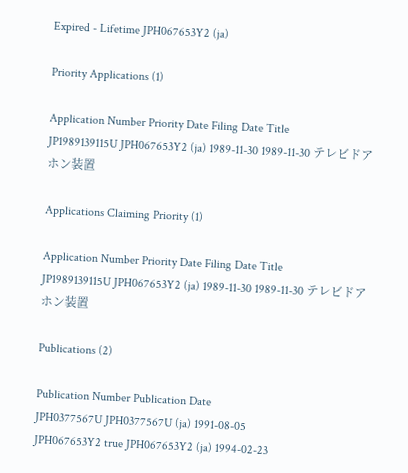Expired - Lifetime JPH067653Y2 (ja)

Priority Applications (1)

Application Number Priority Date Filing Date Title
JP1989139115U JPH067653Y2 (ja) 1989-11-30 1989-11-30 テレビドアホン装置

Applications Claiming Priority (1)

Application Number Priority Date Filing Date Title
JP1989139115U JPH067653Y2 (ja) 1989-11-30 1989-11-30 テレビドアホン装置

Publications (2)

Publication Number Publication Date
JPH0377567U JPH0377567U (ja) 1991-08-05
JPH067653Y2 true JPH067653Y2 (ja) 1994-02-23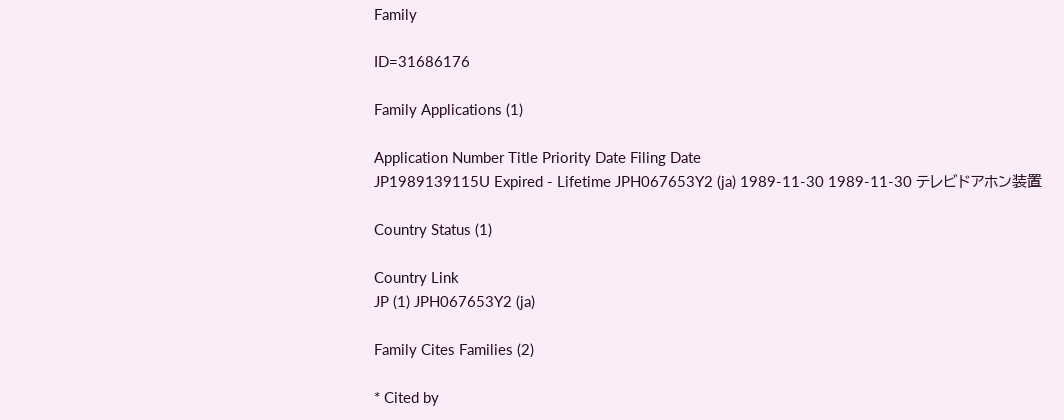Family

ID=31686176

Family Applications (1)

Application Number Title Priority Date Filing Date
JP1989139115U Expired - Lifetime JPH067653Y2 (ja) 1989-11-30 1989-11-30 テレビドアホン装置

Country Status (1)

Country Link
JP (1) JPH067653Y2 (ja)

Family Cites Families (2)

* Cited by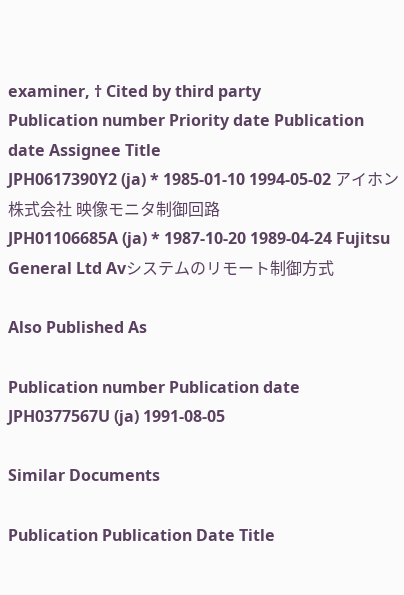examiner, † Cited by third party
Publication number Priority date Publication date Assignee Title
JPH0617390Y2 (ja) * 1985-01-10 1994-05-02 アイホン株式会社 映像モニタ制御回路
JPH01106685A (ja) * 1987-10-20 1989-04-24 Fujitsu General Ltd Avシステムのリモート制御方式

Also Published As

Publication number Publication date
JPH0377567U (ja) 1991-08-05

Similar Documents

Publication Publication Date Title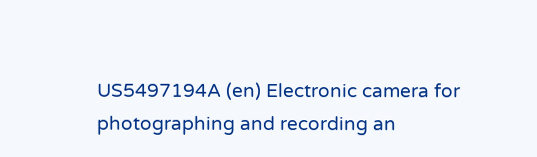US5497194A (en) Electronic camera for photographing and recording an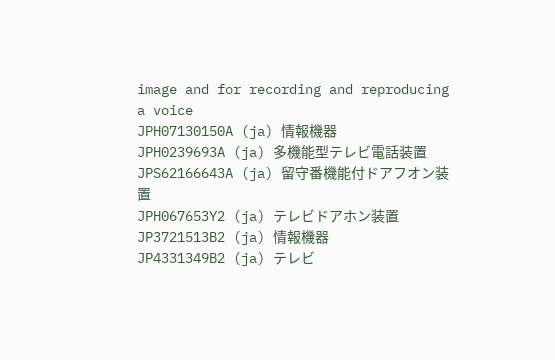image and for recording and reproducing a voice
JPH07130150A (ja) 情報機器
JPH0239693A (ja) 多機能型テレビ電話装置
JPS62166643A (ja) 留守番機能付ドアフオン装置
JPH067653Y2 (ja) テレビドアホン装置
JP3721513B2 (ja) 情報機器
JP4331349B2 (ja) テレビ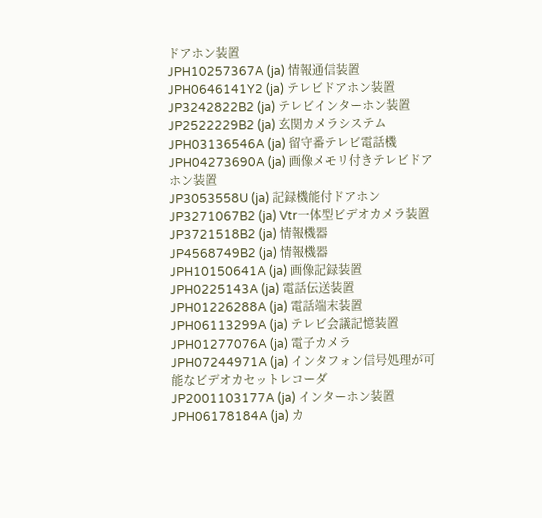ドアホン装置
JPH10257367A (ja) 情報通信装置
JPH0646141Y2 (ja) テレビドアホン装置
JP3242822B2 (ja) テレビインターホン装置
JP2522229B2 (ja) 玄関カメラシステム
JPH03136546A (ja) 留守番テレビ電話機
JPH04273690A (ja) 画像メモリ付きテレビドアホン装置
JP3053558U (ja) 記録機能付ドアホン
JP3271067B2 (ja) Vtr一体型ビデオカメラ装置
JP3721518B2 (ja) 情報機器
JP4568749B2 (ja) 情報機器
JPH10150641A (ja) 画像記録装置
JPH0225143A (ja) 電話伝送装置
JPH01226288A (ja) 電話端末装置
JPH06113299A (ja) テレビ会議記憶装置
JPH01277076A (ja) 電子カメラ
JPH07244971A (ja) インタフォン信号処理が可能なビデオカセットレコーダ
JP2001103177A (ja) インターホン装置
JPH06178184A (ja) カ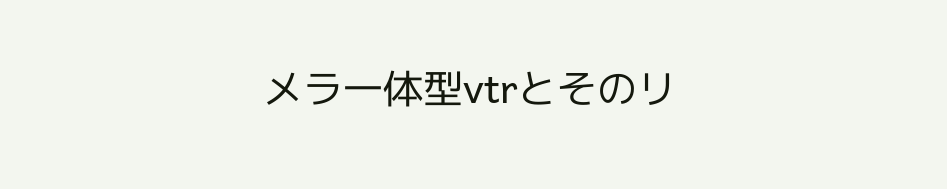メラ一体型vtrとそのリ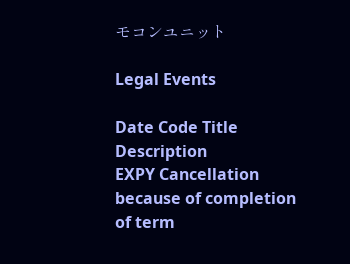モコンユニット

Legal Events

Date Code Title Description
EXPY Cancellation because of completion of term